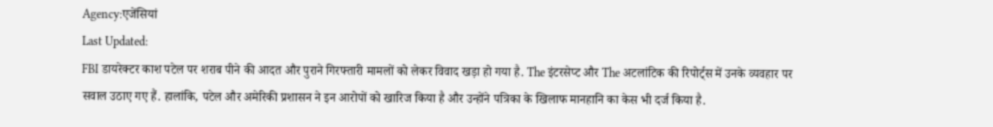Agency:एजेंसियां
Last Updated:
FBI डायरेक्टर काश पटेल पर शराब पीने की आदत और पुराने गिरफ्तारी मामलों को लेकर विवाद खड़ा हो गया है. The इंटरसेप्ट और The अटलांटिक की रिपोर्ट्स में उनके व्यवहार पर सवाल उठाए गए हैं. हालांकि, पटेल और अमेरिकी प्रशासन ने इन आरोपों को खारिज किया है और उन्होंने पत्रिका के खिलाफ मानहानि का केस भी दर्ज किया है.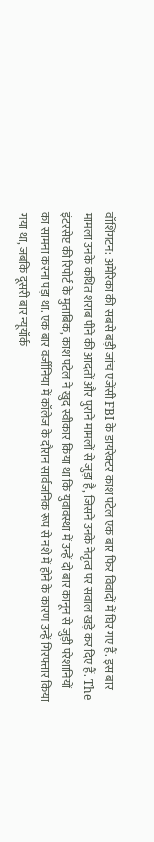वॉशिंगटन: अमेरिका की सबसे बड़ी जांच एजेंसी FBI के डायरेक्टर काश पटेल एक बार फिर विवादों में घिर गए हैं. इस बार मामला उनके कथित शराब पीने की आदतों और पुराने मामलों से जुड़ा है, जिसने उनके नेतृत्व पर सवाल खड़े कर दिए हैं. The इंटरसेप्ट की रिपोर्ट के मुताबिक, काश पटेल ने खुद स्वीकार किया था कि युवावस्था में उन्हें दो बार कानून से जुड़ी परेशानियों का सामना करना पड़ा था. एक बार वर्जीनिया में कॉलेज के दौरान सार्वजनिक रूप से नशे में होने के कारण उन्हें गिरफ्तार किया गया था, जबकि दूसरी बार न्यूयॉर्क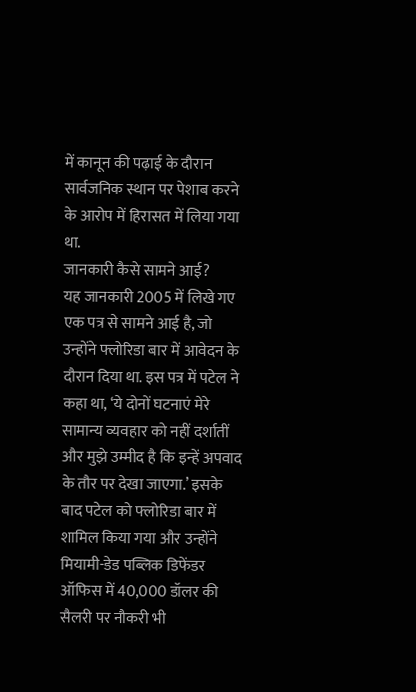में कानून की पढ़ाई के दौरान सार्वजनिक स्थान पर पेशाब करने के आरोप में हिरासत में लिया गया था.
जानकारी कैसे सामने आई?
यह जानकारी 2005 में लिखे गए एक पत्र से सामने आई है, जो उन्होंने फ्लोरिडा बार में आवेदन के दौरान दिया था. इस पत्र में पटेल ने कहा था, ‘ये दोनों घटनाएं मेरे सामान्य व्यवहार को नहीं दर्शातीं और मुझे उम्मीद है कि इन्हें अपवाद के तौर पर देखा जाएगा.’ इसके बाद पटेल को फ्लोरिडा बार में शामिल किया गया और उन्होंने मियामी-डेड पब्लिक डिफेंडर ऑफिस में 40,000 डॉलर की सैलरी पर नौकरी भी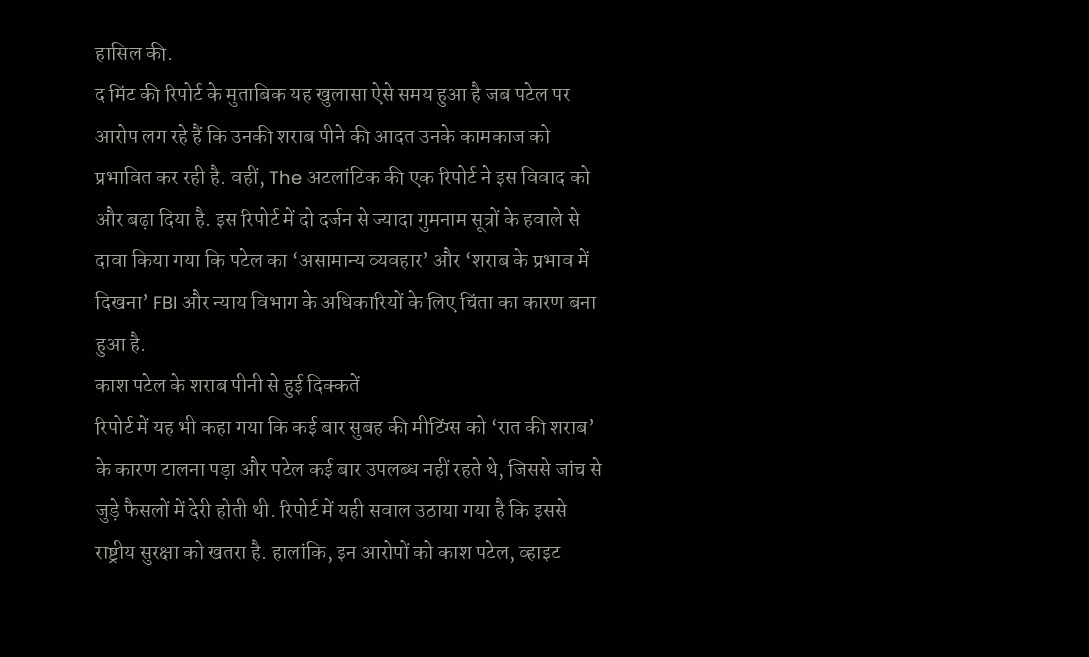हासिल की.
द मिंट की रिपोर्ट के मुताबिक यह खुलासा ऐसे समय हुआ है जब पटेल पर आरोप लग रहे हैं कि उनकी शराब पीने की आदत उनके कामकाज को प्रभावित कर रही है. वहीं, The अटलांटिक की एक रिपोर्ट ने इस विवाद को और बढ़ा दिया है. इस रिपोर्ट में दो दर्जन से ज्यादा गुमनाम सूत्रों के हवाले से दावा किया गया कि पटेल का ‘असामान्य व्यवहार’ और ‘शराब के प्रभाव में दिखना’ FBI और न्याय विभाग के अधिकारियों के लिए चिंता का कारण बना हुआ है.
काश पटेल के शराब पीनी से हुई दिक्कतें
रिपोर्ट में यह भी कहा गया कि कई बार सुबह की मीटिंग्स को ‘रात की शराब’ के कारण टालना पड़ा और पटेल कई बार उपलब्ध नहीं रहते थे, जिससे जांच से जुड़े फैसलों में देरी होती थी. रिपोर्ट में यही सवाल उठाया गया है कि इससे राष्ट्रीय सुरक्षा को खतरा है. हालांकि, इन आरोपों को काश पटेल, व्हाइट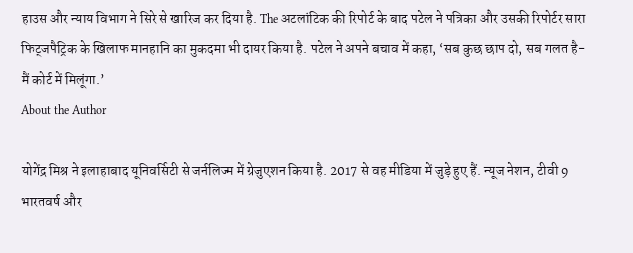हाउस और न्याय विभाग ने सिरे से खारिज कर दिया है. The अटलांटिक की रिपोर्ट के बाद पटेल ने पत्रिका और उसकी रिपोर्टर सारा फिट्जपैट्रिक के खिलाफ मानहानि का मुकदमा भी दायर किया है. पटेल ने अपने बचाव में कहा, ‘सब कुछ छाप दो, सब गलत है- मैं कोर्ट में मिलूंगा.’
About the Author

योगेंद्र मिश्र ने इलाहाबाद यूनिवर्सिटी से जर्नलिज्म में ग्रेजुएशन किया है. 2017 से वह मीडिया में जुड़े हुए हैं. न्यूज नेशन, टीवी 9 भारतवर्ष और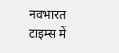नवभारत टाइम्स में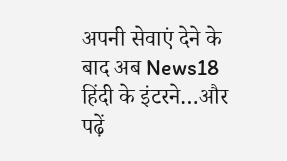अपनी सेवाएं देने के बाद अब News18 हिंदी के इंटरने…और पढ़ें